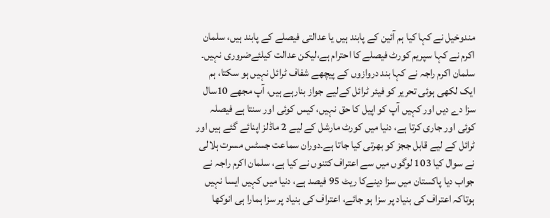مندوخیل نے کہا کیا ہم آئین کے پابند ہیں یا عدالتی فیصلے کے پابند ہیں، سلمان اکرم نے کہا سپریم کورٹ فیصلے کا احترام ہے،لیکن عدالت کیلئےضروری نہیں۔ سلمان اکرم راجہ نے کہا بند دروازوں کے پیچھے شفاف ٹرائل نہیں ہو سکتا، ہم ایک لکھی ہوئی تحریر کو فیئر ٹرائل کےلیے جواز بنارہے ہیں، آپ مجھے 10سال سزا دے دیں اور کہیں آپ کو اپیل کا حق نہیں، کیس کوئی اور سنتا ہے فیصلہ کوئی اور جاری کرتا ہے، دنیا میں کورٹ مارشل کے لیے 2 ماڈلز اپنائے گئے ہیں اور ٹرائل کے لیے قابل ججز کو بھرتی کیا جاتا ہے۔دوران سماعت جسٹس مسرت ہلالی نے سوال کیا 103 لوگوں میں سے اعتراف کتنوں نے کیا ہے، سلمان اکرم راجہ نے جواب دیا پاکستان میں سزا دینےکا ریٹ 95 فیصد ہے، دنیا میں کہیں ایسا نہیں ہوتاکہ اعتراف کی بنیاد پر سزا ہو جائے، اعتراف کی بنیاد پر سزا ہمارا ہی انوکھا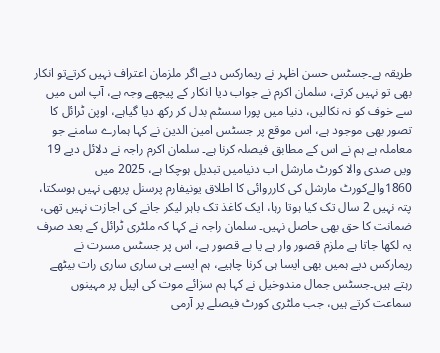طریقہ ہے۔جسٹس حسن اظہر نے ریمارکس دیے اگر ملزمان اعتراف نہیں کرتےتو انکار بھی تو نہیں کرتے، سلمان اکرم نے جواب دیا انکار کے پیچھے وجہ ہے، آپ اس میں سے خوف کو نہ نکالیں، دنیا میں پورا سسٹم بدل کر رکھ دیا گیاہے، اوپن ٹرائل کا تصور بھی موجود ہے، اس موقع پر جسٹس امین الدین نے کہا ہمارے سامنے جو معاملہ ہے ہم نے اس کے مطابق فیصلہ کرنا ہے۔ سلمان اکرم راجہ نے دلائل دیے 19 ویں صدی والا کورٹ مارشل اب دنیامیں تبدیل ہوچکا ہے، 2025 میں 1860والےکورٹ مارشل کی کارروائی کا اطلاق یونیفارم پرسنل پربھی نہیں ہوسکتا، پتہ نہیں 2 سال تک کیا ہوتا رہا، ایک کاغذ تک باہر لیکر جانے کی اجازت نہیں تھی، ضمانت کا حق بھی حاصل نہیں۔ سلمان راجہ نے کہا کہ ملٹری ٹرائل کے بعد صرف یہ لکھا جاتا ہے ملزم قصور وار ہے یا بے قصور ہے، اس پر جسٹس مسرت نے ریمارکس دیے ہمیں بھی ایسا ہی کرنا چاہیے، ہم ایسے ہی ساری ساری رات بیٹھے رہتے ہیں۔جسٹس جمال مندوخیل نے کہا ہم سزائے موت کی اپیل پر مہینوں سماعت کرتے ہیں، جب ملٹری کورٹ فیصلے پر آرمی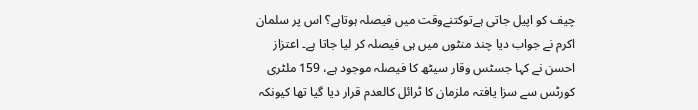چیف کو اپیل جاتی ہےتوکتنےوقت میں فیصلہ ہوتاہے؟ اس پر سلمان اکرم نے جواب دیا چند منٹوں میں ہی فیصلہ کر لیا جاتا ہے۔ اعتزاز احسن نے کہا جسٹس وقار سیٹھ کا فیصلہ موجود ہے، 159 ملٹری کورٹس سے سزا یافتہ ملزمان کا ٹرائل کالعدم قرار دیا گیا تھا کیونکہ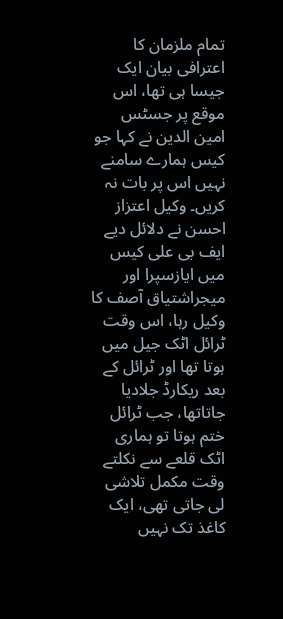تمام ملزمان کا اعترافی بیان ایک جیسا ہی تھا، اس موقع پر جسٹس امین الدین نے کہا جو کیس ہمارے سامنے نہیں اس پر بات نہ کریں۔ وکیل اعتزاز احسن نے دلائل دیے ایف بی علی کیس میں ایازسپرا اور میجراشتیاق آصف کا وکیل رہا، اس وقت ٹرائل اٹک جیل میں ہوتا تھا اور ٹرائل کے بعد ریکارڈ جلادیا جاتاتھا، جب ٹرائل ختم ہوتا تو ہماری اٹک قلعے سے نکلتے وقت مکمل تلاشی لی جاتی تھی، ایک کاغذ تک نہیں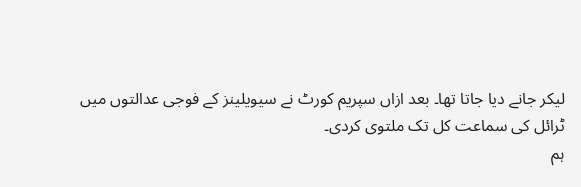لیکر جانے دیا جاتا تھا۔ بعد ازاں سپریم کورٹ نے سیویلینز کے فوجی عدالتوں میں ٹرائل کی سماعت کل تک ملتوی کردی۔
ہم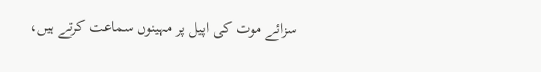سزائے موت کی اپیل پر مہینوں سماعت کرتے ہیں،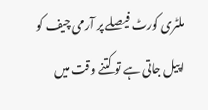ملٹری کورٹ فیصلے پر آرمی چیف کو اپیل جاتی ہے تو کتنے وقت میں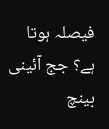فیصلہ ہوتا ہے؟ جج آئینی بینچ